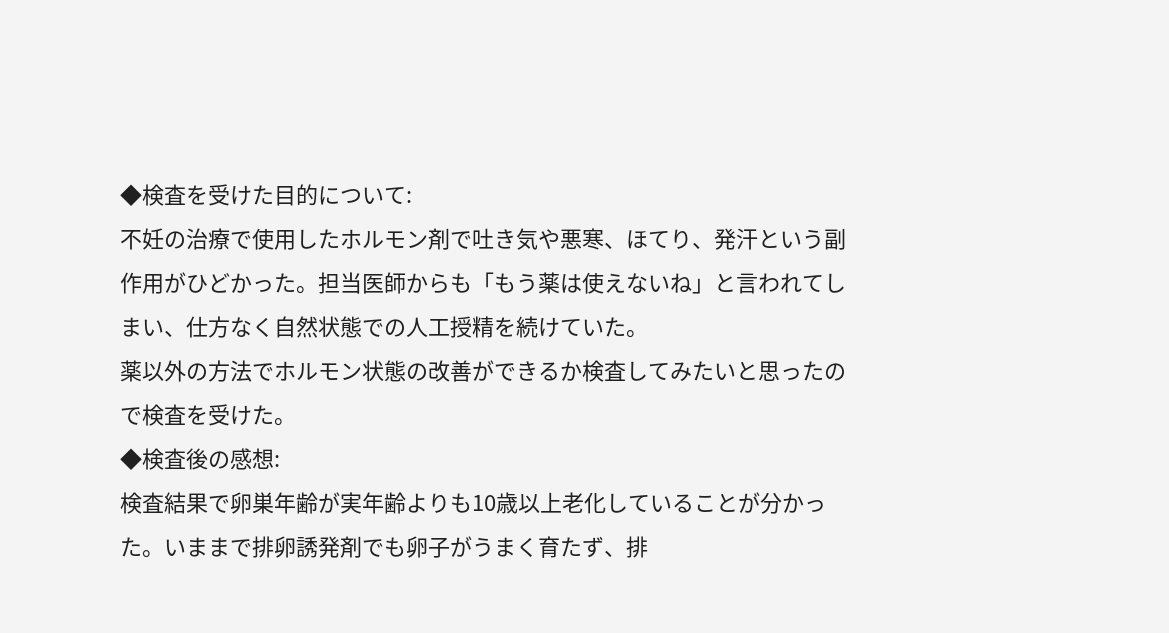◆検査を受けた目的について:
不妊の治療で使用したホルモン剤で吐き気や悪寒、ほてり、発汗という副作用がひどかった。担当医師からも「もう薬は使えないね」と言われてしまい、仕方なく自然状態での人工授精を続けていた。
薬以外の方法でホルモン状態の改善ができるか検査してみたいと思ったので検査を受けた。
◆検査後の感想:
検査結果で卵巣年齢が実年齢よりも10歳以上老化していることが分かった。いままで排卵誘発剤でも卵子がうまく育たず、排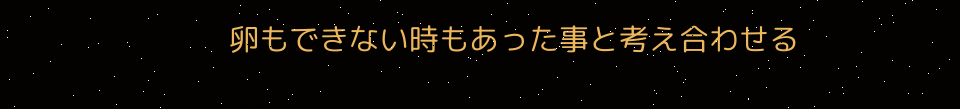卵もできない時もあった事と考え合わせる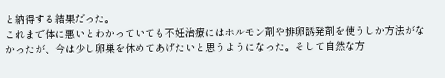と納得する結果だった。
これまで体に悪いとわかっていても不妊治療にはホルモン剤や排卵誘発剤を使うしか方法がなかったが、今は少し卵巣を休めてあげたいと思うようになった。そして自然な方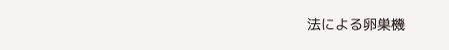法による卵巣機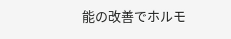能の改善でホルモ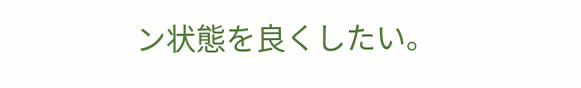ン状態を良くしたい。